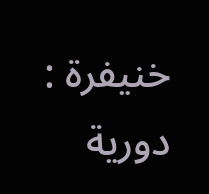خنيفرة : دورية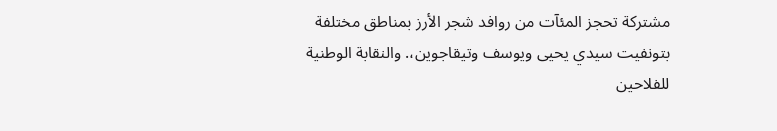مشتركة تحجز المئآت من روافد شجر الأرز بمناطق مختلفة بتونفيت سيدي يحيى ويوسف وتيقاجوين،. والنقابة الوطنية للفلاحين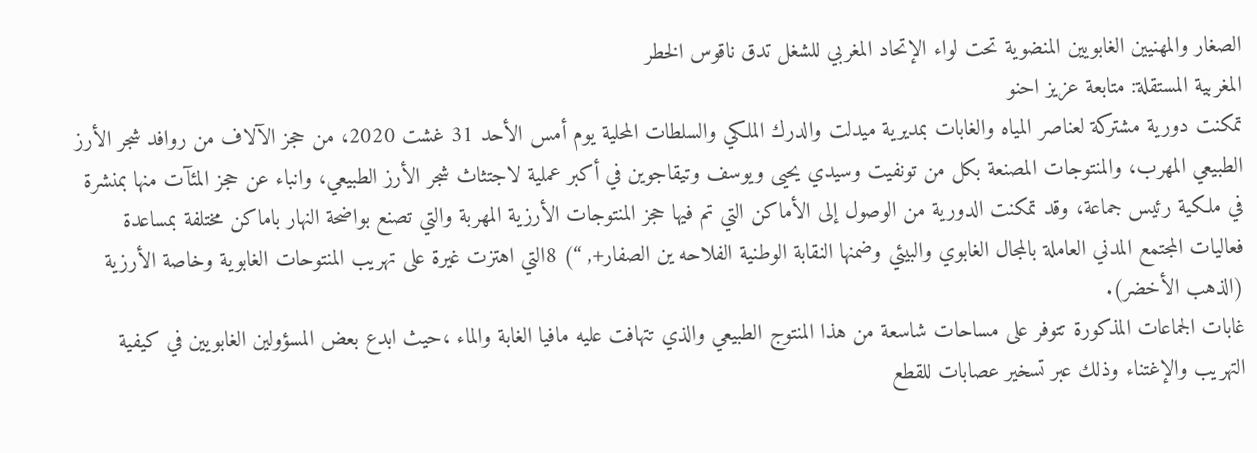الصغار والمهنيين الغابويين المنضوية تحت لواء الإتحاد المغربي للشغل تدق ناقوس الخطر
المغربية المستقلة: متابعة عزيز احنو
تمكنت دورية مشتركة لعناصر المياه والغابات بمديرية ميدلت والدرك الملكي والسلطات المحلية يوم أمس الأحد 31 غشت 2020، من حجز الآلاف من روافد شجر الأرز الطبيعي المهرب، والمنتوجات المصنعة بكل من تونفيت وسيدي يحيى ويوسف وتيقاجوين في أكبر عملية لاجتثاث شجر الأرز الطبيعي، وانباء عن حجز المئآت منها بمنشرة في ملكية رئيس جماعة، وقد تمكنت الدورية من الوصول إلى الأماكن التي تم فيها حجز المنتوجات الأرزية المهربة والتي تصنع بواضحة النهار باماكن مختلفة بمساعدة فعاليات المجتمع المدني العاملة بالمجال الغابوي والبيئي وضمنها النقابة الوطنية الفلاحه ين الصفار+, “) 8التي اهتزت غيرة على تهريب المنتوحات الغابوية وخاصة الأرزية (الذهب الأخضر).
غابات الجماعات المذكورة تتوفر على مساحات شاسعة من هذا المنتوج الطبيعي والذي تتهافت عليه مافيا الغابة والماء ،حيث ابدع بعض المسؤولين الغابويين في كيفية التهريب والإغتناء وذلك عبر تسخير عصابات للقطع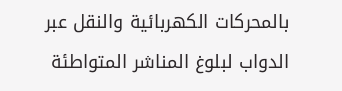بالمحركات الكهربائية والنقل عبر الدواب لبلوغ المناشر المتواطئة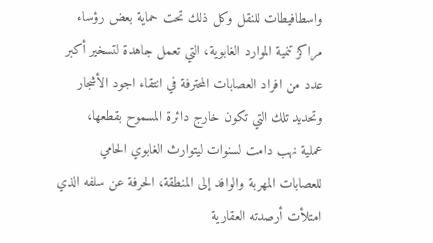واسطافيطات للنقل وكل ذلك تحت حماية بعض رؤساء مراكز تنمية الموارد الغابوية، التي تعمل جاهدة لتسخير أكبر عدد من افراد العصابات المحترفة في انتقاء اجود الأشجار وتحديد تلك التي تكون خارج دائرة المسموح بقطعها،
عملية نهب دامت لسنوات ليتوارث الغابوي الحامي للعصابات المهربة والوافد إلى المنطقة، الحرفة عن سلفه الذي امتلأت أرصدته العقارية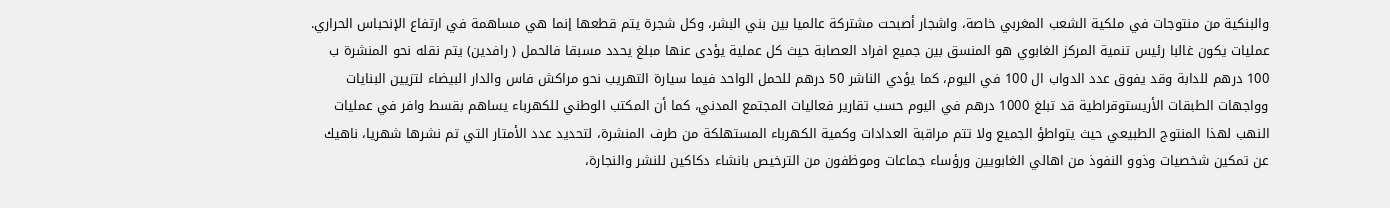والبنكية من منتوجات في ملكية الشعب المغربي خاصة، واشجار أصبحت مشتركة عالميا بين بني البشر، وكل شجرة يتم قطعها إنما هي مساهمة في ارتفاع الإنحباس الحراري.
عمليات يكون غالبا رئيس تنمية المركز الغابوي هو المنسق بين جميع افراد العصابة حيث كل عملية يؤدى عنها مبلغ يحدد مسبقا فالحمل ( رافدين) يتم نقله نحو المنشرة ب 100 درهم للدابة وقد يفوق عدد الدواب ال 100 في اليوم، كما يؤدي الناشر 50 درهم للحمل الواحد فيما سيارة التهريب نحو مراكش فاس والدار البيضاء لتزيين البنايات وواجهات الطبقات الأريستوقراطية قد تبلغ 1000 درهم في اليوم حسب تقارير فعاليات المجتمع المدني، كما أن المكتب الوطني للكهرباء يساهم بقسط وافر في عمليات النهب لهذا المنتوج الطبيعي حيث يتواطؤ الجميع ولا تتم مراقبة العدادات وكمية الكهرباء المستهلكة من طرف المنشرة، لتحديد عدد الأمتار التي تم نشرها شهريا، ناهيك عن تمكين شخصيات وذوو النفوذ من اهالي الغابويين ورؤساء جماعات وموظفون من الترخيص بانشاء دكاكين للنشر والنجارة،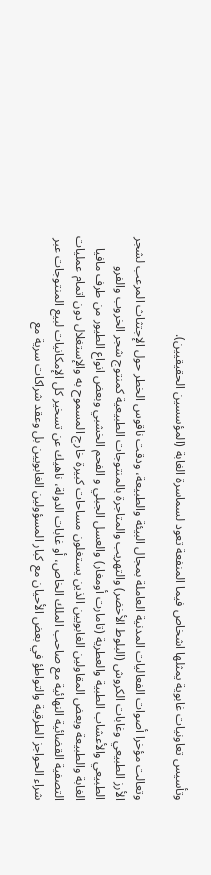وتأسيس تعاونيات غابوية يمثلها اشخاص فيما المنفعة تعود لسماسرة الغابة (المؤسسين الحقيقيين).

وتعالت مؤخرا أصوات الفعاليات المدنية العاملة بمجال البيئة والطبيعة، ودقت ناقوس الخطر حول الإجتثاث المرعب لشجر الأرز الطبيعي وغابات الكروش (البلوط الأخضر) والتهريب والمتاجرة بالمنتوجات الطبيعية كمنتوج شجر الخروب والفرو الطبيعي والأعشاب الطبية والعطرية (تامارت أومغار) والعسل الجبلي و الفحم الخشبي وبعض انواع الطيور من طرف مافيا الغابة والطبيعة وبعض المقاولين الغابويين الذين يستغلون مساحات كبيرة خارج المسموح به والإستغلال دون اتمام عمليات التصفية القضائية النهائية مع صاحب الملك الخاص، أو غابات الدولة، ناهيك عن تسخير كل الإمكانيات لبيع المنتوجات عبر شراء الحواجز الطرقية والتواطؤ في بعض الأحيان مع كبار المسؤولين الغابويين بل وعقد شراكات سرية مع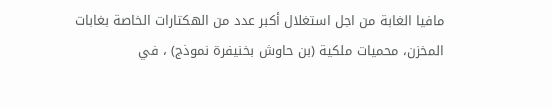مافيا الغابة من اجل استغلال أكبر عدد من الهكتارات الخاصة بغابات المخزن، محميات ملكية (بن حاوش بخنيفرة نموذج) ، في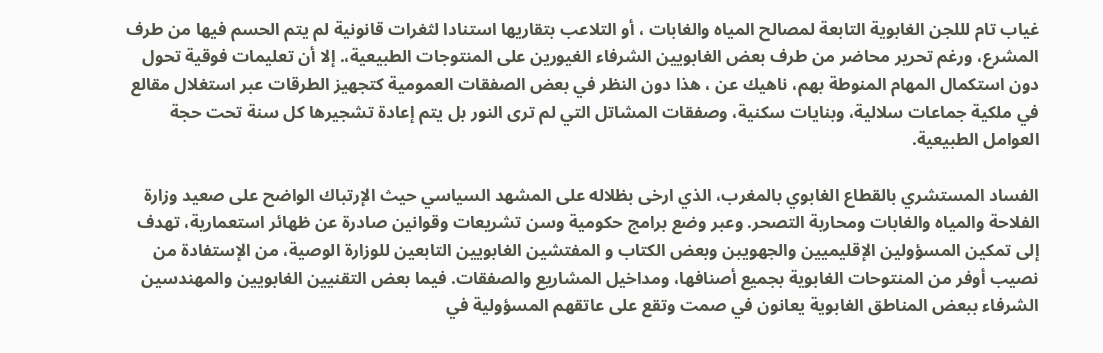غياب تام لللجن الغابوية التابعة لمصالح المياه والغابات ، أو التلاعب بتقاريها استنادا لثغرات قانونية لم يتم الحسم فيها من طرف المشرع، ورغم تحرير محاضر من طرف بعض الغابويين الشرفاء الغيورين على المنتوجات الطبيعية،. إلا أن تعليمات فوقية تحول دون استكمال المهام المنوطة بهم، ناهيك عن ، هذا دون النظر في بعض الصفقات العمومية كتجهيز الطرقات عبر استغلال مقالع في ملكية جماعات سلالية، وبنايات سكنية، وصفقات المشاتل التي لم ترى النور بل يتم إعادة تشجيرها كل سنة تحت حجة العوامل الطبيعية.

الفساد المستشري بالقطاع الغابوي بالمغرب، الذي ارخى بظلاله على المشهد السياسي حيث الإرتباك الواضح على صعيد وزارة الفلاحة والمياه والغابات ومحاربة التصحر. وعبر وضع برامج حكومية وسن تشريعات وقوانين صادرة عن ظهائر استعمارية، تهدف إلى تمكين المسؤولين الإقليميين والجهويبن وبعض الكتاب و المفتشين الغابويين التابعين للوزارة الوصية، من الإستفادة من نصيب أوفر من المنتوحات الغابوية بجميع أصنافها، ومداخيل المشاريع والصفقات. فيما بعض التقنيين الغابويين والمهندسين الشرفاء ببعض المناطق الغابوية يعانون في صمت وتقع على عاتقهم المسؤولية في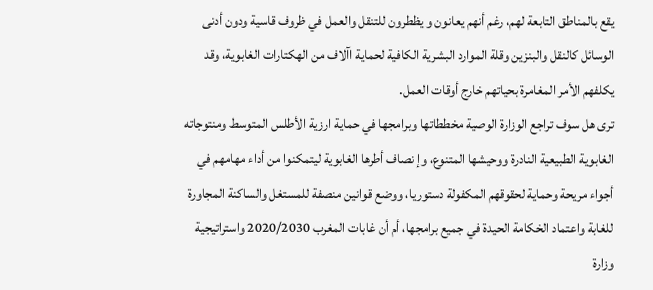يقع بالمناطق التابعة لهم، رغم أنهم يعانون و يظطرون للتنقل والعمل في ظروف قاسية ودون أدنى الوسائل كالنقل والبنزين وقلة الموارد البشرية الكافية لحماية اآلاف من الهكتارات الغابوية، وقد يكلفهم الأمر المغامرة بحياتهم خارج أوقات العمل.
ترى هل سوف تراجع الوزارة الوصية مخططاتها وبرامجها في حماية ارزية الأطلس المتوسط ومنتوجاته الغابوية الطبيعية النادرة ووحيشها المتنوع، وإ نصاف أطرها الغابوية ليتمكنوا من أداء مهامهم في أجواء مريحة وحماية لحقوقهم المكفولة دستوريا، ووضع قوانين منصفة للمستغل والساكنة المجاورة للغابة واعتماد الخكامة الحيدة في جميع برامجها، أم أن غابات المغرب 2020/2030 واستراتيجية وزارة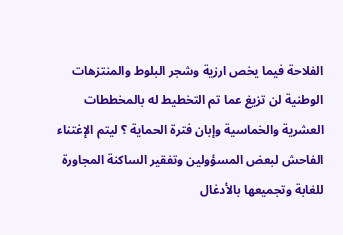الفلاحة فيما يخص ارزية وشجر البلوط والمنتزهات الوطنية لن تزيغ عما تم التخطيط له بالمخططات العشرية والخماسية وإبان فترة الحماية ؟ ليتم الإغتناء الفاحش لبعض المسؤولين وتفقير الساكنة المجاورة للغابة وتجميعها بالأدغال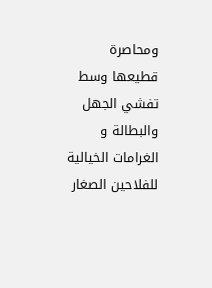ومحاصرة قطيعها وسط تفشي الجهل والبطالة و الغرامات الخيالية للفلاحين الصغار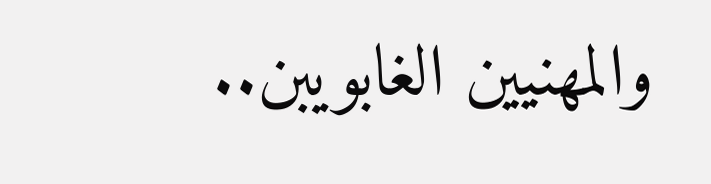والمهنيين الغابويبن..